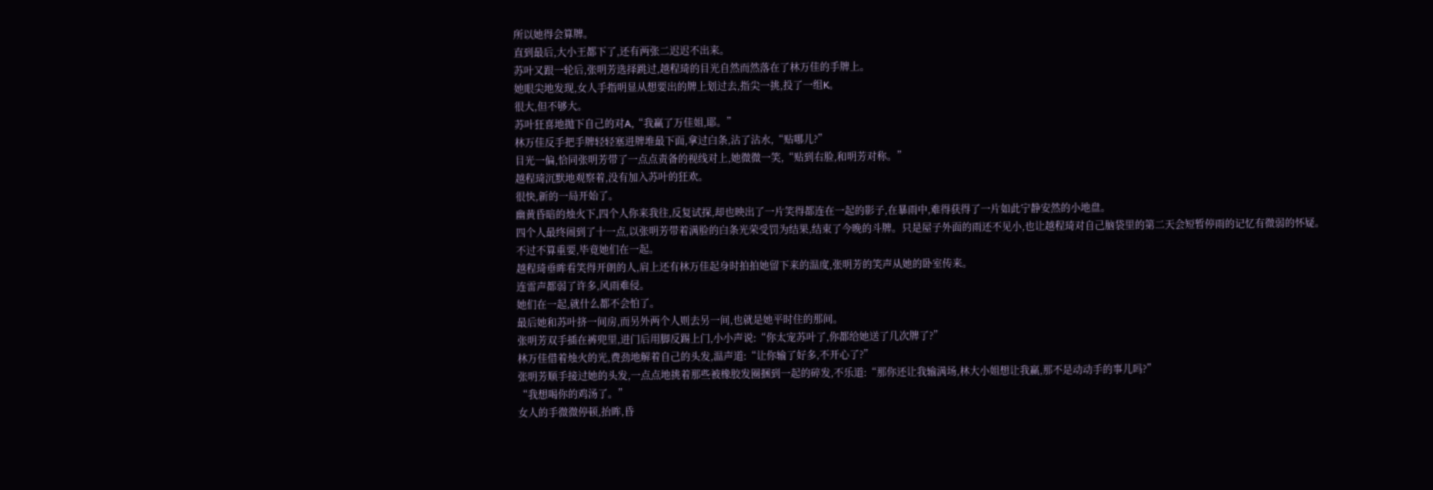所以她得会算牌。
直到最后,大小王都下了,还有两张二迟迟不出来。
苏叶又跟一轮后,张明芳选择跳过,越程琦的目光自然而然落在了林万佳的手牌上。
她眼尖地发现,女人手指明显从想要出的牌上划过去,指尖一挑,投了一组K。
很大,但不够大。
苏叶狂喜地抛下自己的对A,“我赢了万佳姐,耶。”
林万佳反手把手牌轻轻塞进牌堆最下面,拿过白条,沾了沾水,“贴哪儿?”
目光一偏,恰同张明芳带了一点点责备的视线对上,她微微一笑,“贴到右脸,和明芳对称。”
越程琦沉默地观察着,没有加入苏叶的狂欢。
很快,新的一局开始了。
幽黄昏暗的烛火下,四个人你来我往,反复试探,却也映出了一片笑得都连在一起的影子,在暴雨中,难得获得了一片如此宁静安然的小地盘。
四个人最终闹到了十一点,以张明芳带着满脸的白条光荣受罚为结果,结束了今晚的斗牌。只是屋子外面的雨还不见小,也让越程琦对自己脑袋里的第二天会短暂停雨的记忆有微弱的怀疑。
不过不算重要,毕竟她们在一起。
越程琦垂眸看笑得开朗的人,肩上还有林万佳起身时拍拍她留下来的温度,张明芳的笑声从她的卧室传来。
连雷声都弱了许多,风雨难侵。
她们在一起,就什么都不会怕了。
最后她和苏叶挤一间房,而另外两个人则去另一间,也就是她平时住的那间。
张明芳双手插在裤兜里,进门后用脚反踢上门,小小声说:“你太宠苏叶了,你都给她送了几次牌了?”
林万佳借着烛火的光,费劲地解着自己的头发,温声道:“让你输了好多,不开心了?”
张明芳顺手接过她的头发,一点点地挑着那些被橡胶发圈捆到一起的碎发,不乐道:“那你还让我输满场,林大小姐想让我赢,那不是动动手的事儿吗?”
“我想喝你的鸡汤了。”
女人的手微微停顿,抬眸,昏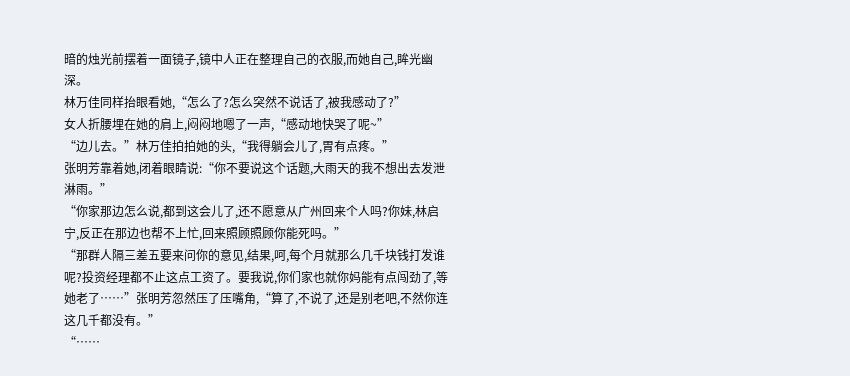暗的烛光前摆着一面镜子,镜中人正在整理自己的衣服,而她自己,眸光幽深。
林万佳同样抬眼看她,“怎么了?怎么突然不说话了,被我感动了?”
女人折腰埋在她的肩上,闷闷地嗯了一声,“感动地快哭了呢~”
“边儿去。”林万佳拍拍她的头,“我得躺会儿了,胃有点疼。”
张明芳靠着她,闭着眼睛说:“你不要说这个话题,大雨天的我不想出去发泄淋雨。”
“你家那边怎么说,都到这会儿了,还不愿意从广州回来个人吗?你妹,林启宁,反正在那边也帮不上忙,回来照顾照顾你能死吗。”
“那群人隔三差五要来问你的意见,结果,呵,每个月就那么几千块钱打发谁呢?投资经理都不止这点工资了。要我说,你们家也就你妈能有点闯劲了,等她老了……”张明芳忽然压了压嘴角,“算了,不说了,还是别老吧,不然你连这几千都没有。”
“……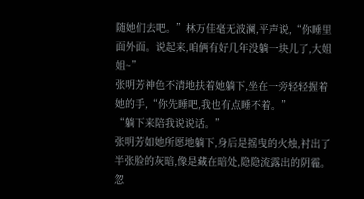随她们去吧。”林万佳毫无波澜,平声说,“你睡里面外面。说起来,咱俩有好几年没躺一块儿了,大姐姐~”
张明芳神色不清地扶着她躺下,坐在一旁轻轻握着她的手,“你先睡吧,我也有点睡不着。”
“躺下来陪我说说话。”
张明芳如她所愿地躺下,身后是摇曳的火烛,衬出了半张脸的灰暗,像是藏在暗处,隐隐流露出的阴霾。
忽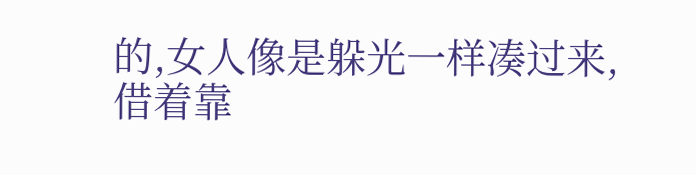的,女人像是躲光一样凑过来,借着靠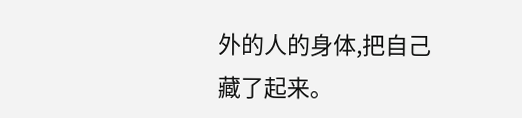外的人的身体,把自己藏了起来。